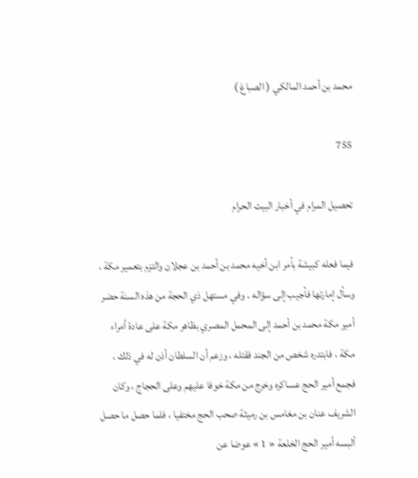محمد بن أحمد المالكي ( الصباغ )

755

تحصيل المرام في أخبار البيت الحرام

فيما فعله كبيشة بأمر ابن أخيه محمد بن أحمد بن عجلان والتزم بتعمير مكة ، وسأل إمارتها فأجيب إلى سؤاله . وفي مستهل ذي الحجة من هذه السنة حضر أمير مكة محمد بن أحمد إلى المحمل المصري بظاهر مكة على عادة أمراء مكة ، فابتدره شخص من الجند فقتله ، وزعم أن السلطان أذن له في ذلك ، فجمع أمير الحج عساكره وخرج من مكة خوفا عليهم وعلى الحجاج ، وكان الشريف عنان بن مغامس بن رميثة صحب الحج مختفيا ، فلما حصل ما حصل ألبسه أمير الحج الخلعة « 1 » عوضا عن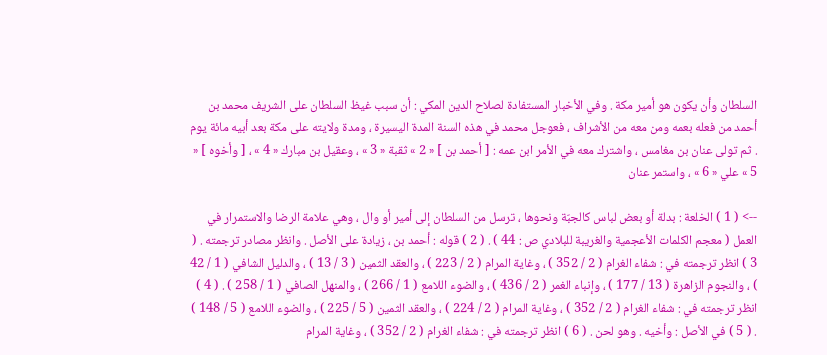السلطان وأن يكون هو أمير مكة . وفي الأخبار المستفادة لصلاح الدين المكي : أن سبب غيظ السلطان على الشريف محمد بن أحمد من فعله بعمه ومن معه من الأشراف ، فعوجل محمد في هذه السنة المدة اليسيرة ، ومدة ولايته على مكة بعد أبيه مائة يوم . ثم تولى عنان بن مغامس ، واشترك معه في الأمر ابن عمه : [ أحمد بن ] « 2 » ثقبة « 3 » ، وعقيل بن مبارك « 4 » ، [ وأخوه ] « 5 » علي « 6 » ، واستمر عنان

--> ( 1 ) الخلعة : بدلة أو بعض لباس كالجبّة ونحوها ، ترسل من السلطان إلى أمير أو وال ، وهي علامة الرضا والاستمرار في العمل ( معجم الكلمات الأعجمية والغريبة للبلادي ص : 44 ) . ( 2 ) قوله : أحمد بن ، زيادة على الأصل . وانظر مصادر ترجمته . ( 3 ) انظر ترجمته في : شفاء الغرام ( 2 / 352 ) ، وغاية المرام ( 2 / 223 ) ، والعقد الثمين ( 3 / 13 ) ، والدليل الشافي ( 1 / 42 ) ، والنجوم الزاهرة ( 13 / 177 ) ، وإنباء الغمر ( 2 / 436 ) ، والضوء اللامع ( 1 / 266 ) ، والمنهل الصافي ( 1 / 258 ) . ( 4 ) انظر ترجمته في : شفاء الغرام ( 2 / 352 ) ، وغاية المرام ( 2 / 224 ) ، والعقد الثمين ( 5 / 225 ) ، والضوء اللامع ( 5 / 148 ) . ( 5 ) في الأصل : وأخيه . وهو لحن . ( 6 ) انظر ترجمته في : شفاء الغرام ( 2 / 352 ) ، وغاية المرام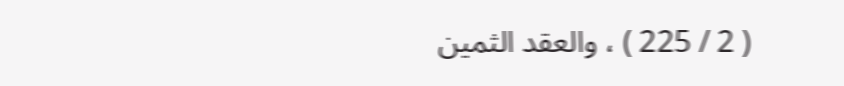( 2 / 225 ) ، والعقد الثمين